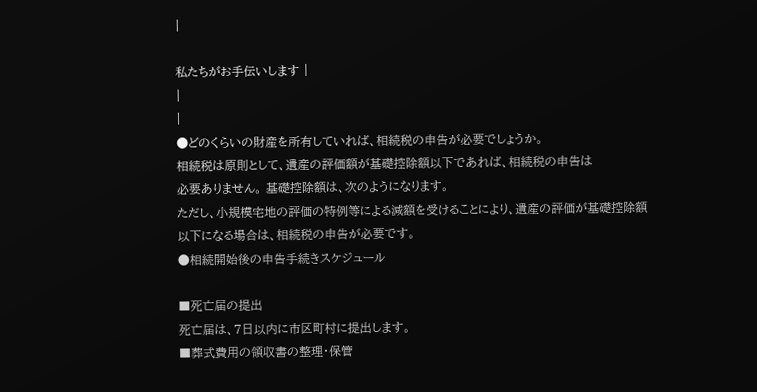|

私たちがお手伝いします |
|
|
●どのくらいの財産を所有していれば、相続税の申告が必要でしょうか。
相続税は原則として、遺産の評価額が基礎控除額以下であれば、相続税の申告は
必要ありません。 基礎控除額は、次のようになります。
ただし、小規模宅地の評価の特例等による減額を受けることにより、遺産の評価が基礎控除額
以下になる場合は、相続税の申告が必要です。
●相続開始後の申告手続きスケジュール

■死亡届の提出
死亡届は、7日以内に市区町村に提出します。
■葬式費用の領収書の整理・保管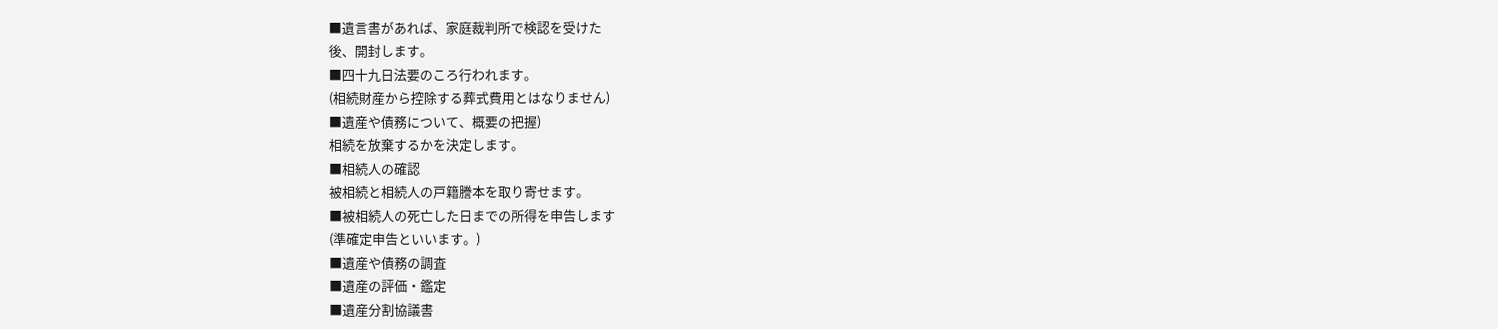■遺言書があれば、家庭裁判所で検認を受けた
後、開封します。
■四十九日法要のころ行われます。
(相続財産から控除する葬式費用とはなりません)
■遺産や債務について、概要の把握)
相続を放棄するかを決定します。
■相続人の確認
被相続と相続人の戸籍謄本を取り寄せます。
■被相続人の死亡した日までの所得を申告します
(準確定申告といいます。)
■遺産や債務の調査
■遺産の評価・鑑定
■遺産分割協議書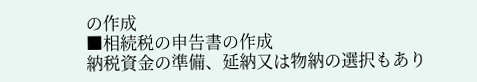の作成
■相続税の申告書の作成
納税資金の準備、延納又は物納の選択もあり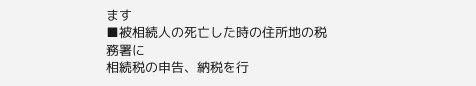ます
■被相続人の死亡した時の住所地の税務署に
相続税の申告、納税を行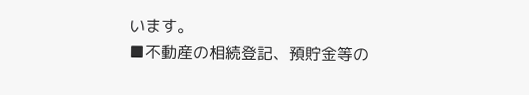います。
■不動産の相続登記、預貯金等の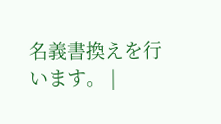名義書換えを行います。 |